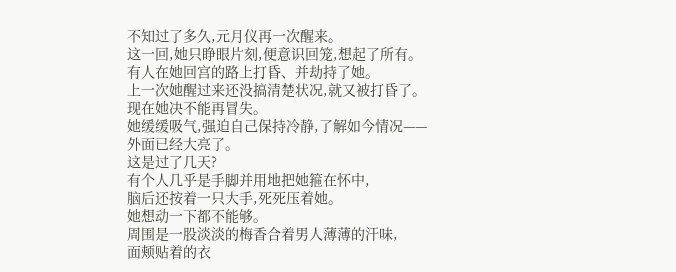不知过了多久,元月仪再一次醒来。
这一回,她只睁眼片刻,便意识回笼,想起了所有。
有人在她回宫的路上打昏、并劫持了她。
上一次她醒过来还没搞清楚状况,就又被打昏了。
现在她决不能再冒失。
她缓缓吸气,强迫自己保持冷静,了解如今情况——
外面已经大亮了。
这是过了几天?
有个人几乎是手脚并用地把她箍在怀中,
脑后还按着一只大手,死死压着她。
她想动一下都不能够。
周围是一股淡淡的梅香合着男人薄薄的汗味,
面颊贴着的衣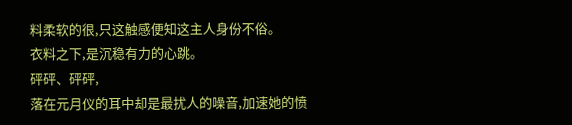料柔软的很,只这触感便知这主人身份不俗。
衣料之下,是沉稳有力的心跳。
砰砰、砰砰,
落在元月仪的耳中却是最扰人的噪音,加速她的愤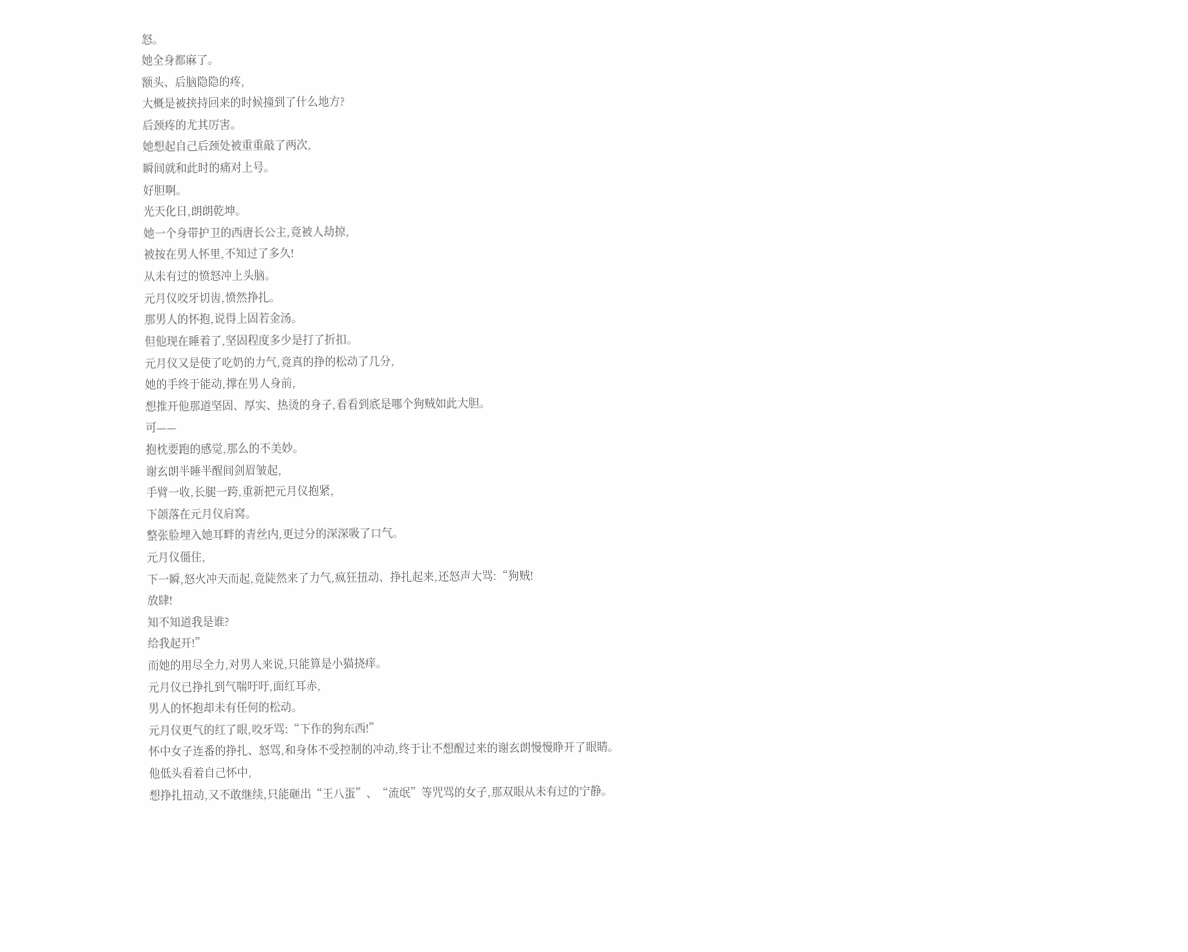怒。
她全身都麻了。
额头、后脑隐隐的疼,
大概是被挟持回来的时候撞到了什么地方?
后颈疼的尤其厉害。
她想起自己后颈处被重重敲了两次,
瞬间就和此时的痛对上号。
好胆啊。
光天化日,朗朗乾坤。
她一个身带护卫的西唐长公主,竟被人劫掠,
被按在男人怀里,不知过了多久!
从未有过的愤怒冲上头脑。
元月仪咬牙切齿,愤然挣扎。
那男人的怀抱,说得上固若金汤。
但他现在睡着了,坚固程度多少是打了折扣。
元月仪又是使了吃奶的力气,竟真的挣的松动了几分,
她的手终于能动,撑在男人身前,
想推开他那道坚固、厚实、热烫的身子,看看到底是哪个狗贼如此大胆。
可——
抱枕要跑的感觉,那么的不美妙。
谢玄朗半睡半醒间剑眉皱起,
手臂一收,长腿一跨,重新把元月仪抱紧,
下颌落在元月仪肩窝。
整张脸埋入她耳畔的青丝内,更过分的深深吸了口气。
元月仪僵住,
下一瞬,怒火冲天而起,竟陡然来了力气,疯狂扭动、挣扎起来,还怒声大骂:“狗贼!
放肆!
知不知道我是谁?
给我起开!”
而她的用尽全力,对男人来说,只能算是小猫挠痒。
元月仪已挣扎到气喘吁吁,面红耳赤,
男人的怀抱却未有任何的松动。
元月仪更气的红了眼,咬牙骂:“下作的狗东西!”
怀中女子连番的挣扎、怒骂,和身体不受控制的冲动,终于让不想醒过来的谢玄朗慢慢睁开了眼睛。
他低头看着自己怀中,
想挣扎扭动,又不敢继续,只能砸出“王八蛋”、“流氓”等咒骂的女子,那双眼从未有过的宁静。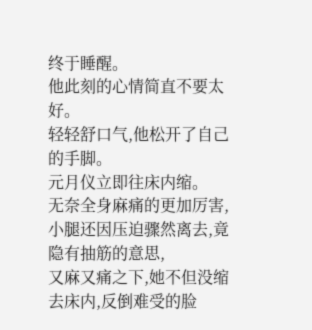终于睡醒。
他此刻的心情简直不要太好。
轻轻舒口气,他松开了自己的手脚。
元月仪立即往床内缩。
无奈全身麻痛的更加厉害,小腿还因压迫骤然离去,竟隐有抽筋的意思,
又麻又痛之下,她不但没缩去床内,反倒难受的脸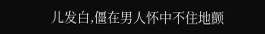儿发白,僵在男人怀中不住地颤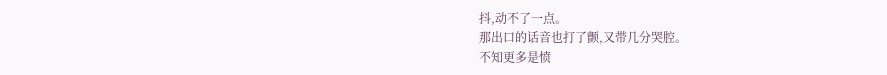抖,动不了一点。
那出口的话音也打了颤,又带几分哭腔。
不知更多是愤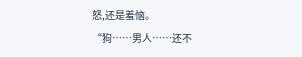怒,还是羞恼。
“狗……男人……还不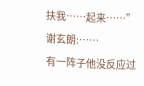扶我……起来……”
谢玄朗:……
有一阵子他没反应过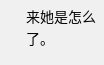来她是怎么了。